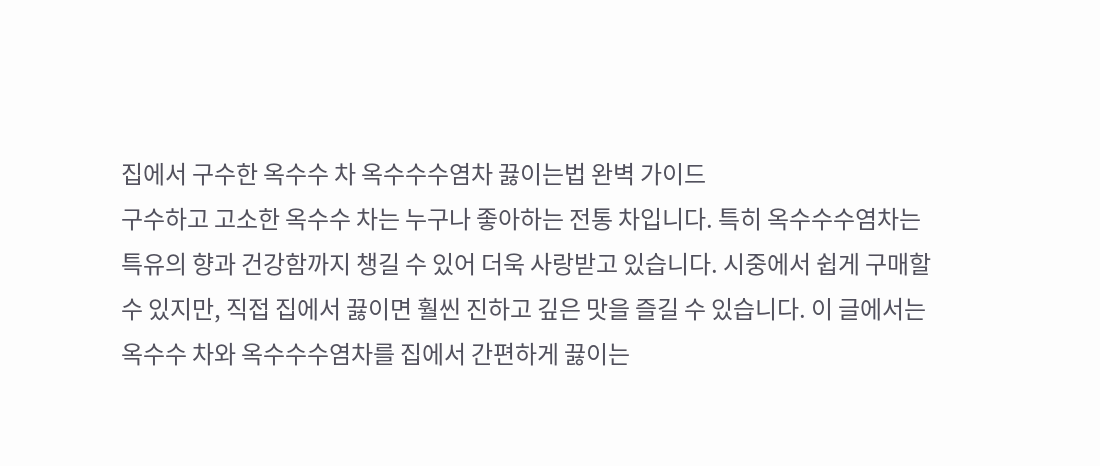집에서 구수한 옥수수 차 옥수수수염차 끓이는법 완벽 가이드
구수하고 고소한 옥수수 차는 누구나 좋아하는 전통 차입니다. 특히 옥수수수염차는 특유의 향과 건강함까지 챙길 수 있어 더욱 사랑받고 있습니다. 시중에서 쉽게 구매할 수 있지만, 직접 집에서 끓이면 훨씬 진하고 깊은 맛을 즐길 수 있습니다. 이 글에서는 옥수수 차와 옥수수수염차를 집에서 간편하게 끓이는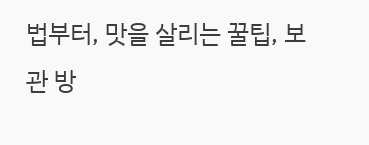법부터, 맛을 살리는 꿀팁, 보관 방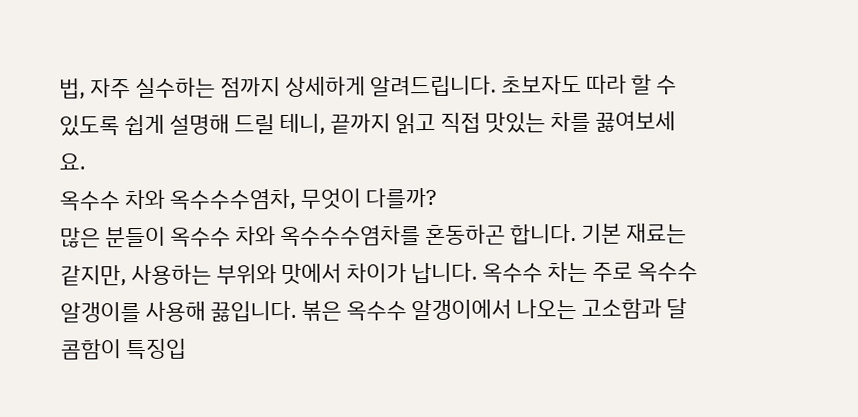법, 자주 실수하는 점까지 상세하게 알려드립니다. 초보자도 따라 할 수 있도록 쉽게 설명해 드릴 테니, 끝까지 읽고 직접 맛있는 차를 끓여보세요.
옥수수 차와 옥수수수염차, 무엇이 다를까?
많은 분들이 옥수수 차와 옥수수수염차를 혼동하곤 합니다. 기본 재료는 같지만, 사용하는 부위와 맛에서 차이가 납니다. 옥수수 차는 주로 옥수수 알갱이를 사용해 끓입니다. 볶은 옥수수 알갱이에서 나오는 고소함과 달콤함이 특징입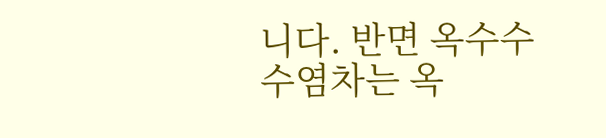니다. 반면 옥수수수염차는 옥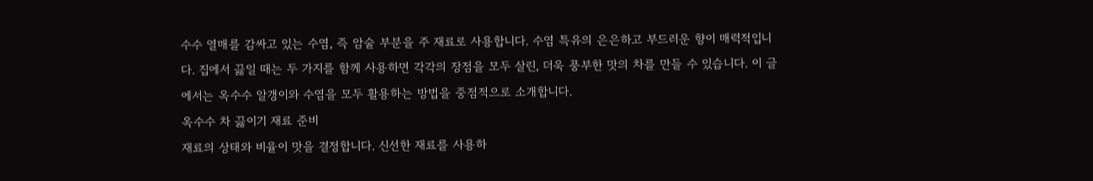수수 열매를 감싸고 있는 수염, 즉 암술 부분을 주 재료로 사용합니다. 수염 특유의 은은하고 부드러운 향이 매력적입니다. 집에서 끓일 때는 두 가지를 함께 사용하면 각각의 장점을 모두 살린, 더욱 풍부한 맛의 차를 만들 수 있습니다. 이 글에서는 옥수수 알갱이와 수염을 모두 활용하는 방법을 중점적으로 소개합니다.
옥수수 차 끓이기 재료 준비
재료의 상태와 비율이 맛을 결정합니다. 신선한 재료를 사용하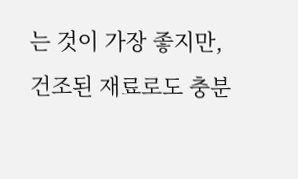는 것이 가장 좋지만, 건조된 재료로도 충분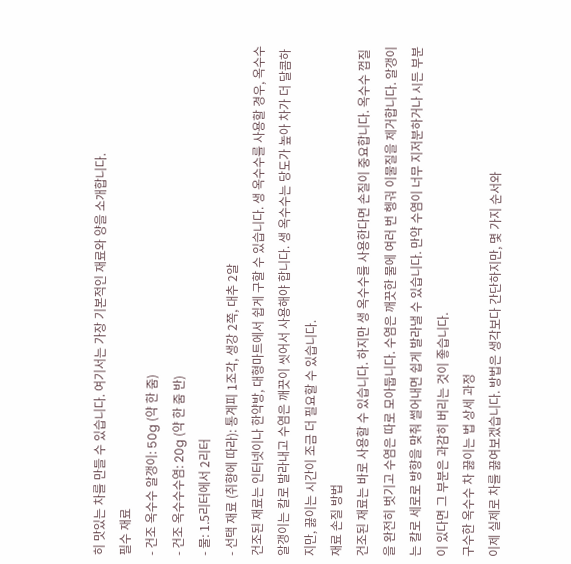히 맛있는 차를 만들 수 있습니다. 여기서는 가장 기본적인 재료와 양을 소개합니다.
필수 재료
- 건조 옥수수 알갱이: 50g (약 한 줌)
- 건조 옥수수수염: 20g (약 한 줌 반)
- 물: 1.5리터에서 2리터
- 선택 재료 (취향에 따라): 통계피 1조각, 생강 2쪽, 대추 2알
건조된 재료는 인터넷이나 한약방, 대형마트에서 쉽게 구할 수 있습니다. 생 옥수수를 사용할 경우, 옥수수 알갱이는 칼로 발라내고 수염은 깨끗이 씻어서 사용해야 합니다. 생 옥수수는 당도가 높아 차가 더 달콤하지만, 끓이는 시간이 조금 더 필요할 수 있습니다.
재료 손질 방법
건조된 재료는 바로 사용할 수 있습니다. 하지만 생 옥수수를 사용한다면 손질이 중요합니다. 옥수수 껍질을 완전히 벗기고 수염은 따로 모아둡니다. 수염은 깨끗한 물에 여러 번 헹궈 이물질을 제거합니다. 알갱이는 칼로 세로로 방향을 맞춰 썰어내면 쉽게 발라낼 수 있습니다. 만약 수염이 너무 지저분하거나 시든 부분이 있다면 그 부분은 과감히 버리는 것이 좋습니다.
구수한 옥수수 차 끓이는 법 상세 과정
이제 실제로 차를 끓여보겠습니다. 방법은 생각보다 간단하지만, 몇 가지 순서와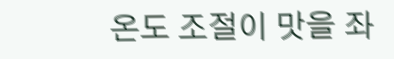온도 조절이 맛을 좌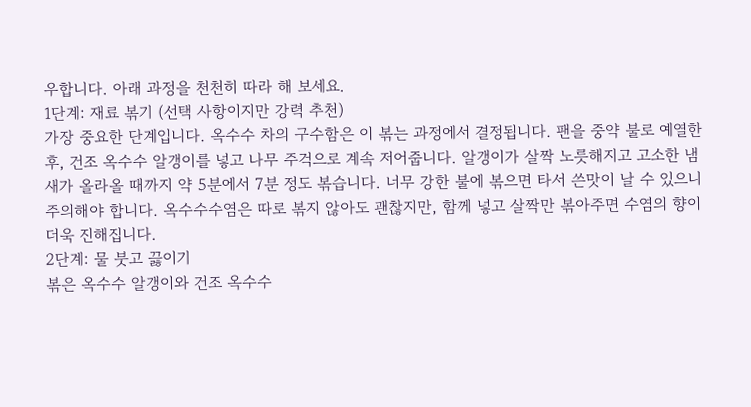우합니다. 아래 과정을 천천히 따라 해 보세요.
1단계: 재료 볶기 (선택 사항이지만 강력 추천)
가장 중요한 단계입니다. 옥수수 차의 구수함은 이 볶는 과정에서 결정됩니다. 팬을 중약 불로 예열한 후, 건조 옥수수 알갱이를 넣고 나무 주걱으로 계속 저어줍니다. 알갱이가 살짝 노릇해지고 고소한 냄새가 올라올 때까지 약 5분에서 7분 정도 볶습니다. 너무 강한 불에 볶으면 타서 쓴맛이 날 수 있으니 주의해야 합니다. 옥수수수염은 따로 볶지 않아도 괜찮지만, 함께 넣고 살짝만 볶아주면 수염의 향이 더욱 진해집니다.
2단계: 물 붓고 끓이기
볶은 옥수수 알갱이와 건조 옥수수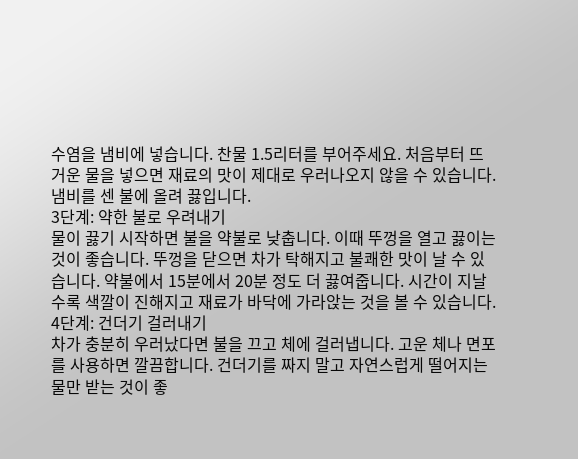수염을 냄비에 넣습니다. 찬물 1.5리터를 부어주세요. 처음부터 뜨거운 물을 넣으면 재료의 맛이 제대로 우러나오지 않을 수 있습니다. 냄비를 센 불에 올려 끓입니다.
3단계: 약한 불로 우려내기
물이 끓기 시작하면 불을 약불로 낮춥니다. 이때 뚜껑을 열고 끓이는 것이 좋습니다. 뚜껑을 닫으면 차가 탁해지고 불쾌한 맛이 날 수 있습니다. 약불에서 15분에서 20분 정도 더 끓여줍니다. 시간이 지날수록 색깔이 진해지고 재료가 바닥에 가라앉는 것을 볼 수 있습니다.
4단계: 건더기 걸러내기
차가 충분히 우러났다면 불을 끄고 체에 걸러냅니다. 고운 체나 면포를 사용하면 깔끔합니다. 건더기를 짜지 말고 자연스럽게 떨어지는 물만 받는 것이 좋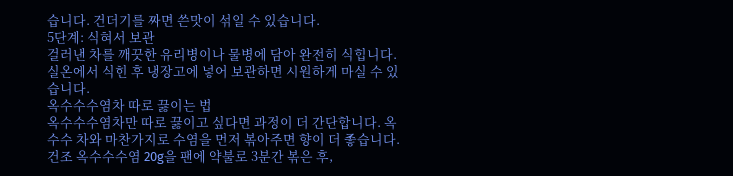습니다. 건더기를 짜면 쓴맛이 섞일 수 있습니다.
5단계: 식혀서 보관
걸러낸 차를 깨끗한 유리병이나 물병에 담아 완전히 식힙니다. 실온에서 식힌 후 냉장고에 넣어 보관하면 시원하게 마실 수 있습니다.
옥수수수염차 따로 끓이는 법
옥수수수염차만 따로 끓이고 싶다면 과정이 더 간단합니다. 옥수수 차와 마찬가지로 수염을 먼저 볶아주면 향이 더 좋습니다. 건조 옥수수수염 20g을 팬에 약불로 3분간 볶은 후,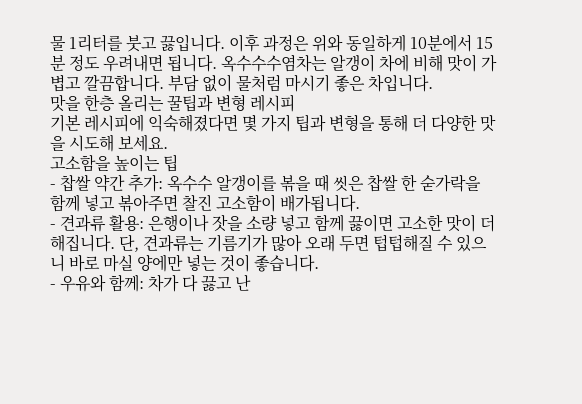물 1리터를 붓고 끓입니다. 이후 과정은 위와 동일하게 10분에서 15분 정도 우려내면 됩니다. 옥수수수염차는 알갱이 차에 비해 맛이 가볍고 깔끔합니다. 부담 없이 물처럼 마시기 좋은 차입니다.
맛을 한층 올리는 꿀팁과 변형 레시피
기본 레시피에 익숙해졌다면 몇 가지 팁과 변형을 통해 더 다양한 맛을 시도해 보세요.
고소함을 높이는 팁
- 찹쌀 약간 추가: 옥수수 알갱이를 볶을 때 씻은 찹쌀 한 숟가락을 함께 넣고 볶아주면 찰진 고소함이 배가됩니다.
- 견과류 활용: 은행이나 잣을 소량 넣고 함께 끓이면 고소한 맛이 더해집니다. 단, 견과류는 기름기가 많아 오래 두면 텁텁해질 수 있으니 바로 마실 양에만 넣는 것이 좋습니다.
- 우유와 함께: 차가 다 끓고 난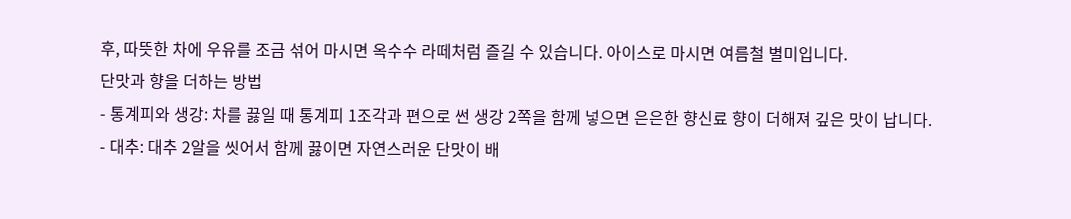후, 따뜻한 차에 우유를 조금 섞어 마시면 옥수수 라떼처럼 즐길 수 있습니다. 아이스로 마시면 여름철 별미입니다.
단맛과 향을 더하는 방법
- 통계피와 생강: 차를 끓일 때 통계피 1조각과 편으로 썬 생강 2쪽을 함께 넣으면 은은한 향신료 향이 더해져 깊은 맛이 납니다.
- 대추: 대추 2알을 씻어서 함께 끓이면 자연스러운 단맛이 배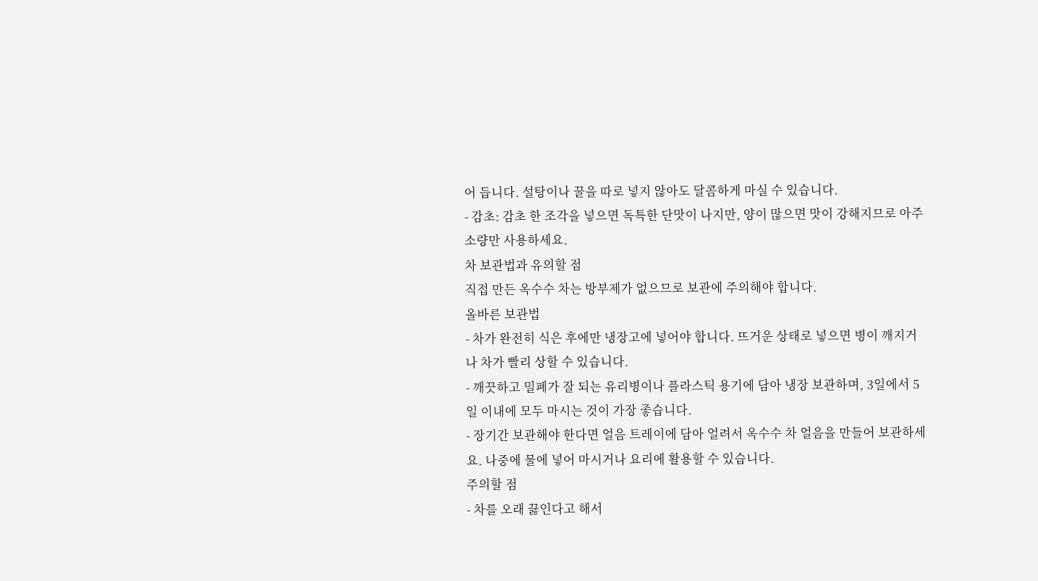어 듭니다. 설탕이나 꿀을 따로 넣지 않아도 달콤하게 마실 수 있습니다.
- 감초: 감초 한 조각을 넣으면 독특한 단맛이 나지만, 양이 많으면 맛이 강해지므로 아주 소량만 사용하세요.
차 보관법과 유의할 점
직접 만든 옥수수 차는 방부제가 없으므로 보관에 주의해야 합니다.
올바른 보관법
- 차가 완전히 식은 후에만 냉장고에 넣어야 합니다. 뜨거운 상태로 넣으면 병이 깨지거나 차가 빨리 상할 수 있습니다.
- 깨끗하고 밀폐가 잘 되는 유리병이나 플라스틱 용기에 담아 냉장 보관하며, 3일에서 5일 이내에 모두 마시는 것이 가장 좋습니다.
- 장기간 보관해야 한다면 얼음 트레이에 담아 얼려서 옥수수 차 얼음을 만들어 보관하세요. 나중에 물에 넣어 마시거나 요리에 활용할 수 있습니다.
주의할 점
- 차를 오래 끓인다고 해서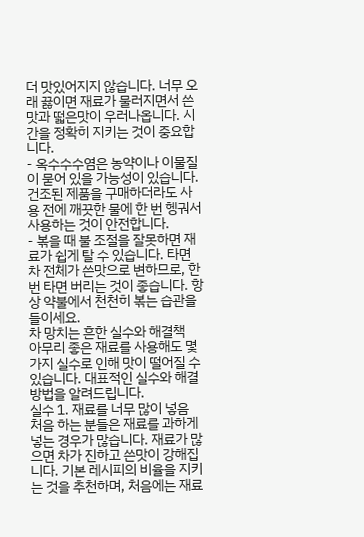더 맛있어지지 않습니다. 너무 오래 끓이면 재료가 물러지면서 쓴맛과 떫은맛이 우러나옵니다. 시간을 정확히 지키는 것이 중요합니다.
- 옥수수수염은 농약이나 이물질이 묻어 있을 가능성이 있습니다. 건조된 제품을 구매하더라도 사용 전에 깨끗한 물에 한 번 헹궈서 사용하는 것이 안전합니다.
- 볶을 때 불 조절을 잘못하면 재료가 쉽게 탈 수 있습니다. 타면 차 전체가 쓴맛으로 변하므로, 한 번 타면 버리는 것이 좋습니다. 항상 약불에서 천천히 볶는 습관을 들이세요.
차 망치는 흔한 실수와 해결책
아무리 좋은 재료를 사용해도 몇 가지 실수로 인해 맛이 떨어질 수 있습니다. 대표적인 실수와 해결 방법을 알려드립니다.
실수 1. 재료를 너무 많이 넣음
처음 하는 분들은 재료를 과하게 넣는 경우가 많습니다. 재료가 많으면 차가 진하고 쓴맛이 강해집니다. 기본 레시피의 비율을 지키는 것을 추천하며, 처음에는 재료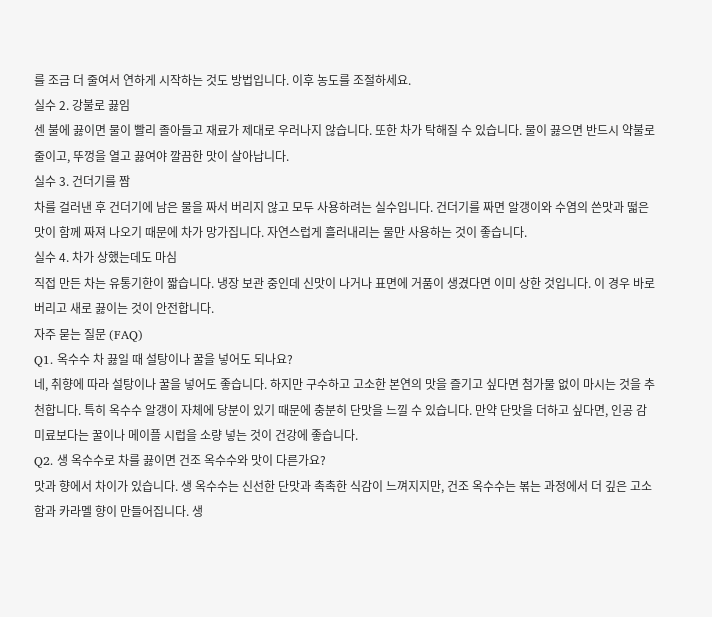를 조금 더 줄여서 연하게 시작하는 것도 방법입니다. 이후 농도를 조절하세요.
실수 2. 강불로 끓임
센 불에 끓이면 물이 빨리 졸아들고 재료가 제대로 우러나지 않습니다. 또한 차가 탁해질 수 있습니다. 물이 끓으면 반드시 약불로 줄이고, 뚜껑을 열고 끓여야 깔끔한 맛이 살아납니다.
실수 3. 건더기를 짬
차를 걸러낸 후 건더기에 남은 물을 짜서 버리지 않고 모두 사용하려는 실수입니다. 건더기를 짜면 알갱이와 수염의 쓴맛과 떫은맛이 함께 짜져 나오기 때문에 차가 망가집니다. 자연스럽게 흘러내리는 물만 사용하는 것이 좋습니다.
실수 4. 차가 상했는데도 마심
직접 만든 차는 유통기한이 짧습니다. 냉장 보관 중인데 신맛이 나거나 표면에 거품이 생겼다면 이미 상한 것입니다. 이 경우 바로 버리고 새로 끓이는 것이 안전합니다.
자주 묻는 질문 (FAQ)
Q1. 옥수수 차 끓일 때 설탕이나 꿀을 넣어도 되나요?
네, 취향에 따라 설탕이나 꿀을 넣어도 좋습니다. 하지만 구수하고 고소한 본연의 맛을 즐기고 싶다면 첨가물 없이 마시는 것을 추천합니다. 특히 옥수수 알갱이 자체에 당분이 있기 때문에 충분히 단맛을 느낄 수 있습니다. 만약 단맛을 더하고 싶다면, 인공 감미료보다는 꿀이나 메이플 시럽을 소량 넣는 것이 건강에 좋습니다.
Q2. 생 옥수수로 차를 끓이면 건조 옥수수와 맛이 다른가요?
맛과 향에서 차이가 있습니다. 생 옥수수는 신선한 단맛과 촉촉한 식감이 느껴지지만, 건조 옥수수는 볶는 과정에서 더 깊은 고소함과 카라멜 향이 만들어집니다. 생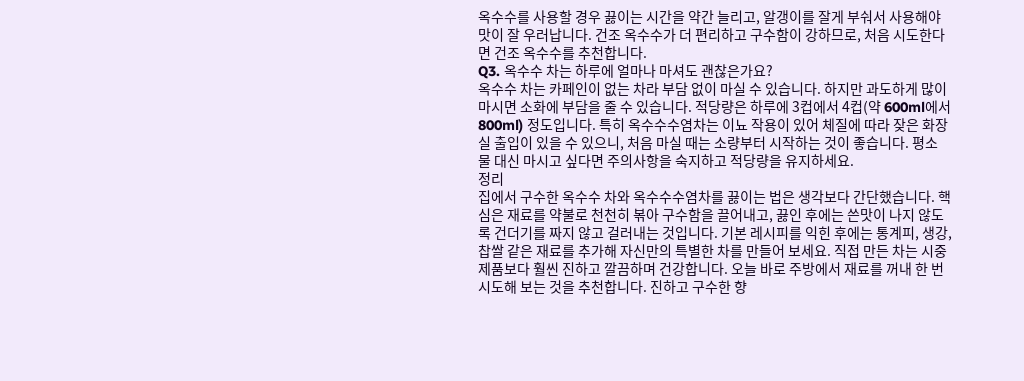옥수수를 사용할 경우 끓이는 시간을 약간 늘리고, 알갱이를 잘게 부숴서 사용해야 맛이 잘 우러납니다. 건조 옥수수가 더 편리하고 구수함이 강하므로, 처음 시도한다면 건조 옥수수를 추천합니다.
Q3. 옥수수 차는 하루에 얼마나 마셔도 괜찮은가요?
옥수수 차는 카페인이 없는 차라 부담 없이 마실 수 있습니다. 하지만 과도하게 많이 마시면 소화에 부담을 줄 수 있습니다. 적당량은 하루에 3컵에서 4컵(약 600ml에서 800ml) 정도입니다. 특히 옥수수수염차는 이뇨 작용이 있어 체질에 따라 잦은 화장실 출입이 있을 수 있으니, 처음 마실 때는 소량부터 시작하는 것이 좋습니다. 평소 물 대신 마시고 싶다면 주의사항을 숙지하고 적당량을 유지하세요.
정리
집에서 구수한 옥수수 차와 옥수수수염차를 끓이는 법은 생각보다 간단했습니다. 핵심은 재료를 약불로 천천히 볶아 구수함을 끌어내고, 끓인 후에는 쓴맛이 나지 않도록 건더기를 짜지 않고 걸러내는 것입니다. 기본 레시피를 익힌 후에는 통계피, 생강, 찹쌀 같은 재료를 추가해 자신만의 특별한 차를 만들어 보세요. 직접 만든 차는 시중 제품보다 훨씬 진하고 깔끔하며 건강합니다. 오늘 바로 주방에서 재료를 꺼내 한 번 시도해 보는 것을 추천합니다. 진하고 구수한 향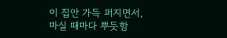이 집안 가득 퍼지면서, 마실 때마다 뿌듯함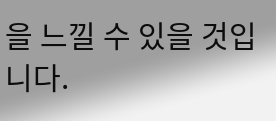을 느낄 수 있을 것입니다.